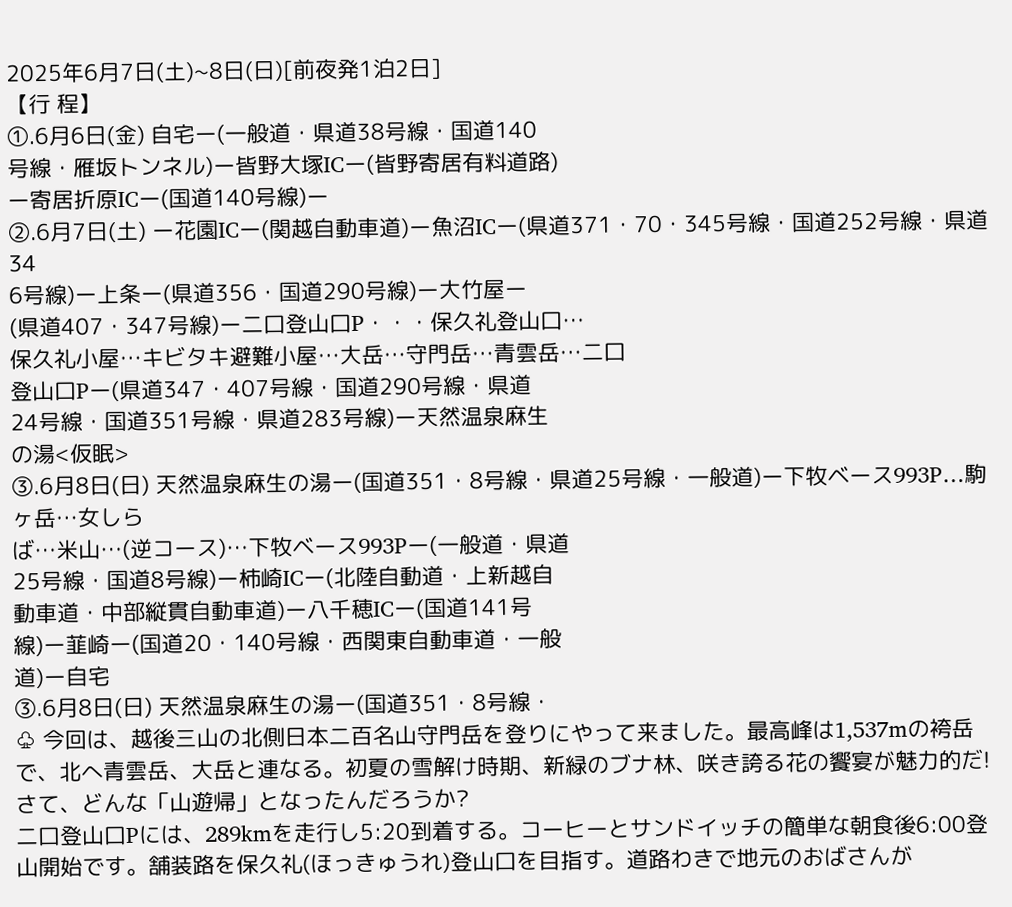2025年6月7日(土)~8日(日)[前夜発1泊2日]
【行 程】
➀.6月6日(金) 自宅ー(一般道・県道38号線・国道140
号線・雁坂トンネル)ー皆野大塚ICー(皆野寄居有料道路)
ー寄居折原ICー(国道140号線)ー
②.6月7日(土) ー花園ICー(関越自動車道)ー魚沼ICー(県道371・70・345号線・国道252号線・県道34
6号線)ー上条ー(県道356・国道290号線)ー大竹屋ー
(県道407・347号線)ー二口登山口P・・・保久礼登山口…
保久礼小屋…キビタキ避難小屋…大岳…守門岳…青雲岳…二口
登山口Pー(県道347・407号線・国道290号線・県道
24号線・国道351号線・県道283号線)ー天然温泉麻生
の湯<仮眠>
③.6月8日(日) 天然温泉麻生の湯ー(国道351・8号線・県道25号線・一般道)ー下牧ベース993P…駒ヶ岳…女しら
ば…米山…(逆コース)…下牧ベース993Pー(一般道・県道
25号線・国道8号線)ー柿崎ICー(北陸自動道・上新越自
動車道・中部縦貫自動車道)ー八千穂ICー(国道141号
線)ー韮崎ー(国道20・140号線・西関東自動車道・一般
道)ー自宅
③.6月8日(日) 天然温泉麻生の湯ー(国道351・8号線・
♧ 今回は、越後三山の北側日本二百名山守門岳を登りにやって来ました。最高峰は1,537mの袴岳で、北へ青雲岳、大岳と連なる。初夏の雪解け時期、新緑のブナ林、咲き誇る花の饗宴が魅力的だ!さて、どんな「山遊帰」となったんだろうか?
二口登山口Pには、289kmを走行し5:20到着する。コーヒーとサンドイッチの簡単な朝食後6:00登山開始です。舗装路を保久礼(ほっきゅうれ)登山口を目指す。道路わきで地元のおばさんが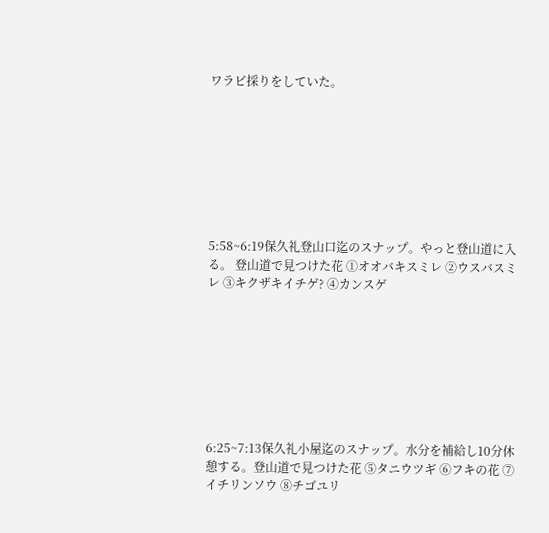ワラビ採りをしていた。








5:58~6:19保久礼登山口迄のスナップ。やっと登山道に入る。 登山道で見つけた花 ①オオバキスミレ ②ウスバスミレ ③キクザキイチゲ? ④カンスゲ








6:25~7:13保久礼小屋迄のスナップ。水分を補給し10分休憩する。登山道で見つけた花 ⑤タニウツギ ⑥フキの花 ⑦イチリンソウ ⑧チゴユリ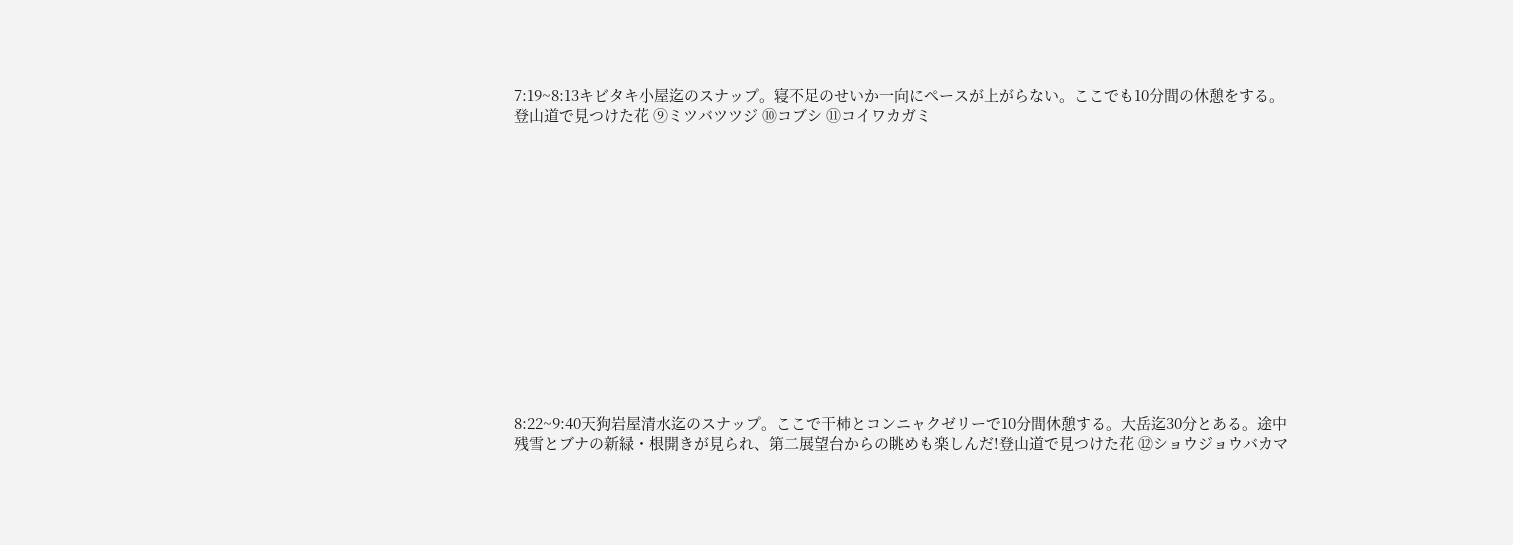7:19~8:13キビタキ小屋迄のスナップ。寝不足のせいか一向にぺースが上がらない。ここでも10分間の休憩をする。登山道で見つけた花 ➈ミツバツツジ ⑩コブシ ⑪コイワカガミ














8:22~9:40天狗岩屋清水迄のスナップ。ここで干柿とコンニャクゼリーで10分間休憩する。大岳迄30分とある。途中残雪とブナの新緑・根開きが見られ、第二展望台からの眺めも楽しんだ!登山道で見つけた花 ⑫ショウジョウバカマ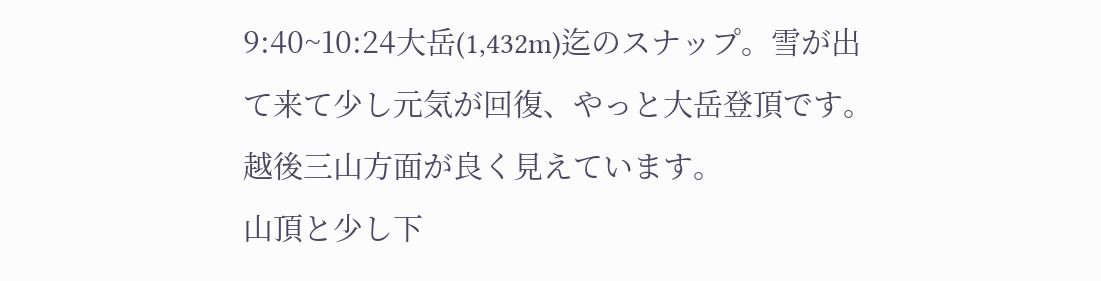9:40~10:24大岳(1,432m)迄のスナップ。雪が出て来て少し元気が回復、やっと大岳登頂です。越後三山方面が良く見えています。
山頂と少し下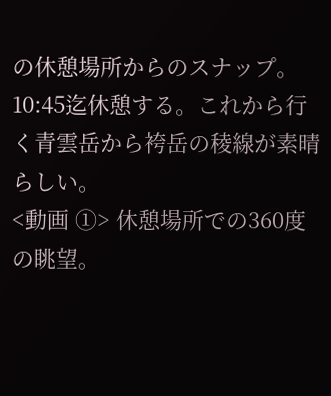の休憩場所からのスナップ。10:45迄休憩する。これから行く青雲岳から袴岳の稜線が素晴らしい。
<動画 ①> 休憩場所での360度の眺望。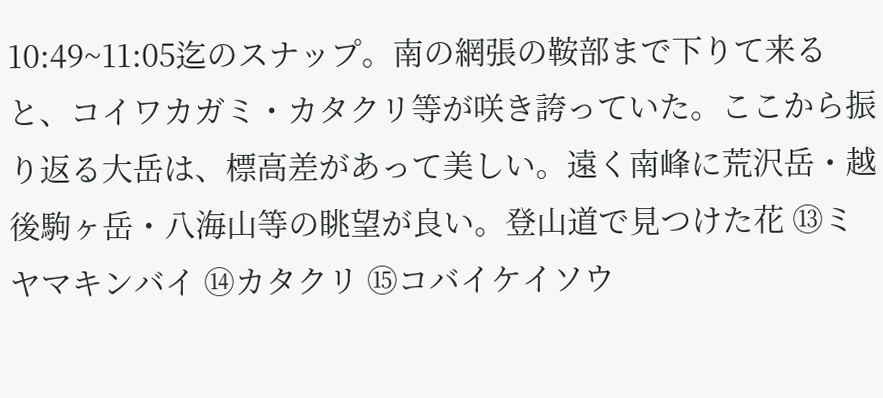10:49~11:05迄のスナップ。南の網張の鞍部まで下りて来ると、コイワカガミ・カタクリ等が咲き誇っていた。ここから振り返る大岳は、標高差があって美しい。遠く南峰に荒沢岳・越後駒ヶ岳・八海山等の眺望が良い。登山道で見つけた花 ⑬ミヤマキンバイ ⑭カタクリ ⑮コバイケイソウ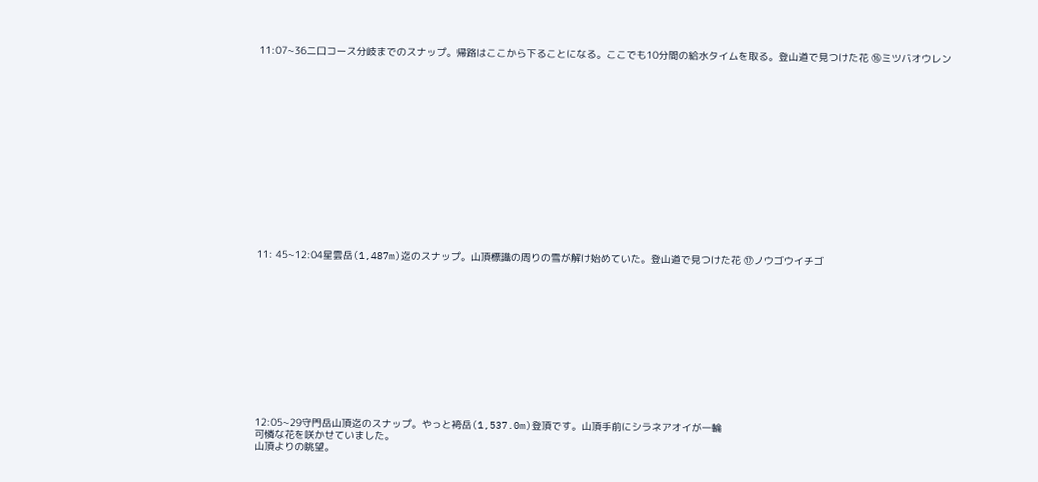11:07~36二口コース分岐までのスナップ。帰路はここから下ることになる。ここでも10分間の給水タイムを取る。登山道で見つけた花 ⑯ミツバオウレン
















11: 45~12:04星雲岳(1,487m)迄のスナップ。山頂標識の周りの雪が解け始めていた。登山道で見つけた花 ⑰ノウゴウイチゴ













12:05~29守門岳山頂迄のスナップ。やっと袴岳(1,537.0m)登頂です。山頂手前にシラネアオイが一輪
可憐な花を咲かせていました。
山頂よりの眺望。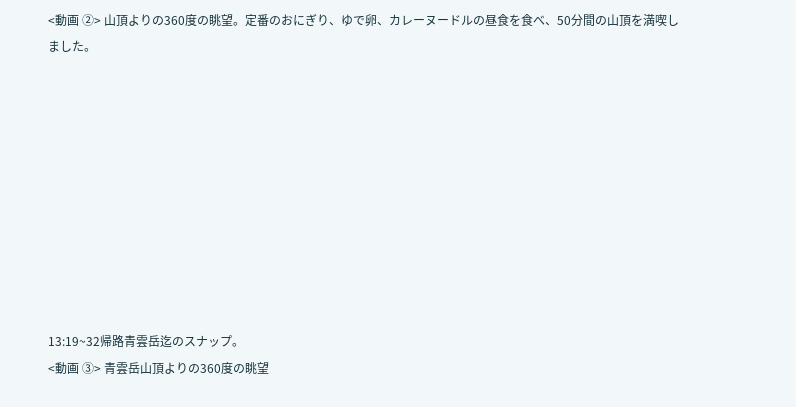<動画 ②> 山頂よりの360度の眺望。定番のおにぎり、ゆで卵、カレーヌードルの昼食を食べ、50分間の山頂を満喫しました。










13:19~32帰路青雲岳迄のスナップ。
<動画 ③> 青雲岳山頂よりの360度の眺望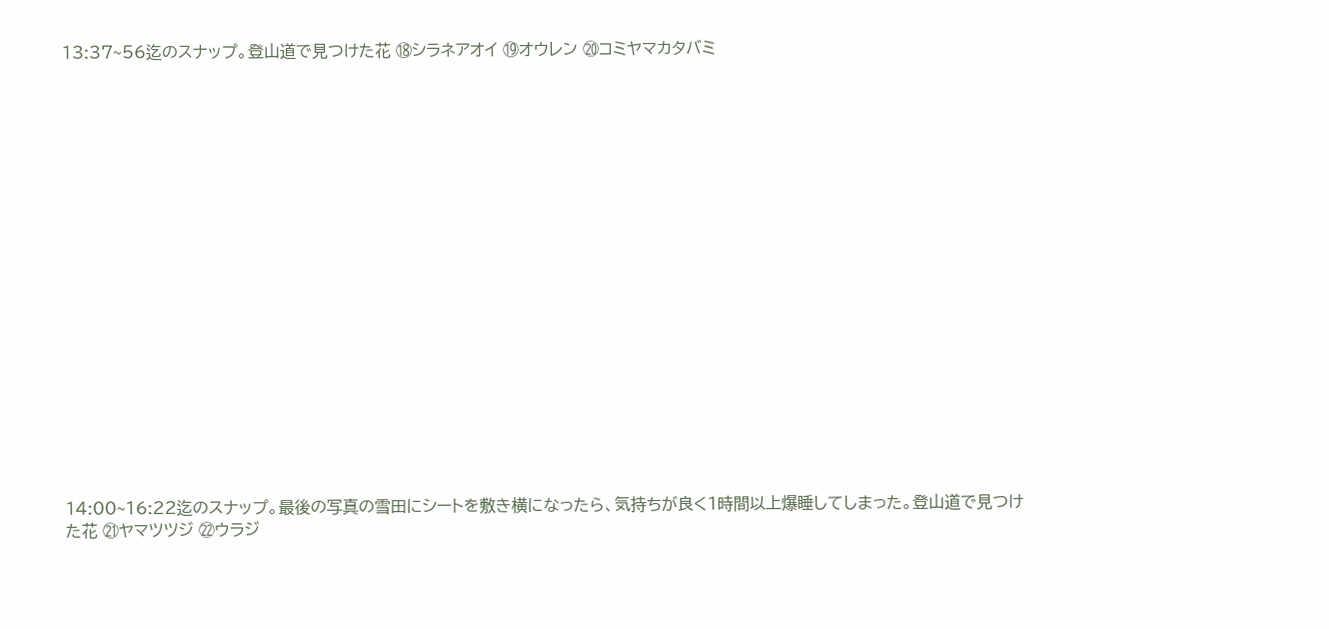13:37~56迄のスナップ。登山道で見つけた花 ⑱シラネアオイ ⑲オウレン ⑳コミヤマカタバミ



















14:00~16:22迄のスナップ。最後の写真の雪田にシートを敷き横になったら、気持ちが良く1時間以上爆睡してしまった。登山道で見つけた花 ㉑ヤマツツジ ㉒ウラジ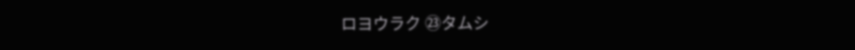ロヨウラク ㉓タムシ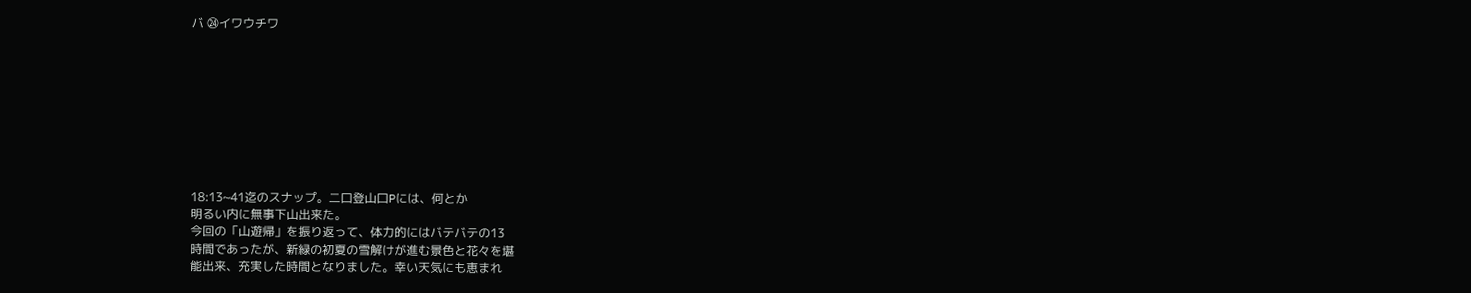バ ㉔イワウチワ









18:13~41迄のスナップ。二口登山口Pには、何とか
明るい内に無事下山出来た。
今回の「山遊帰」を振り返って、体力的にはバテバテの13
時間であったが、新緑の初夏の雪解けが進む景色と花々を堪
能出来、充実した時間となりました。幸い天気にも恵まれ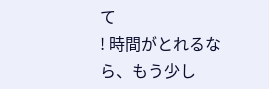て
! 時間がとれるなら、もう少し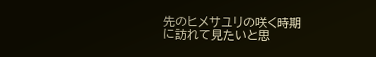先のヒメサユリの咲く時期
に訪れて見たいと思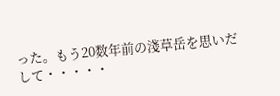った。もう20数年前の淺草岳を思いだ
して・・・・・